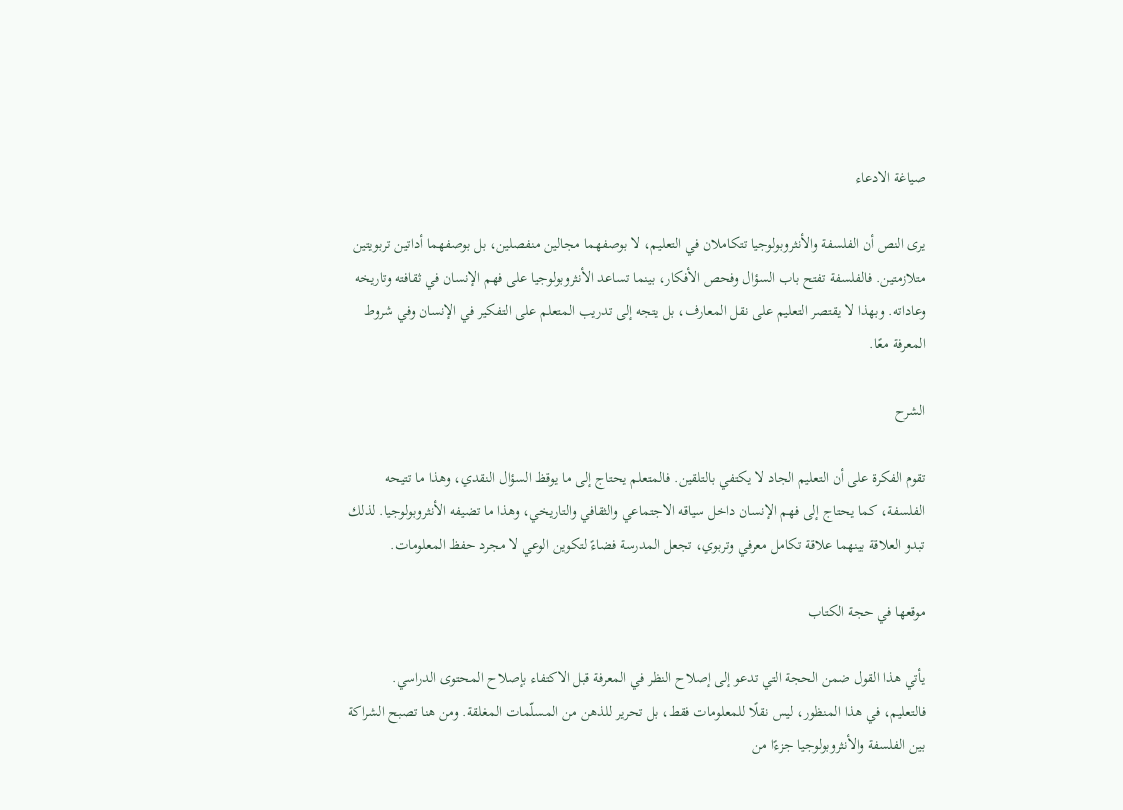صياغة الادعاء

يرى النص أن الفلسفة والأنثروبولوجيا تتكاملان في التعليم، لا بوصفهما مجالين منفصلين، بل بوصفهما أداتين تربويتين متلازمتين. فالفلسفة تفتح باب السؤال وفحص الأفكار، بينما تساعد الأنثروبولوجيا على فهم الإنسان في ثقافته وتاريخه وعاداته. وبهذا لا يقتصر التعليم على نقل المعارف، بل يتجه إلى تدريب المتعلم على التفكير في الإنسان وفي شروط المعرفة معًا.

الشرح

تقوم الفكرة على أن التعليم الجاد لا يكتفي بالتلقين. فالمتعلم يحتاج إلى ما يوقظ السؤال النقدي، وهذا ما تتيحه الفلسفة، كما يحتاج إلى فهم الإنسان داخل سياقه الاجتماعي والثقافي والتاريخي، وهذا ما تضيفه الأنثروبولوجيا. لذلك تبدو العلاقة بينهما علاقة تكامل معرفي وتربوي، تجعل المدرسة فضاءً لتكوين الوعي لا مجرد حفظ المعلومات.

موقعها في حجة الكتاب

يأتي هذا القول ضمن الحجة التي تدعو إلى إصلاح النظر في المعرفة قبل الاكتفاء بإصلاح المحتوى الدراسي. فالتعليم، في هذا المنظور، ليس نقلًا للمعلومات فقط، بل تحرير للذهن من المسلّمات المغلقة. ومن هنا تصبح الشراكة بين الفلسفة والأنثروبولوجيا جزءًا من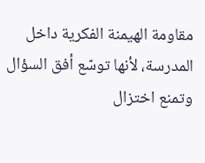مقاومة الهيمنة الفكرية داخل المدرسة، لأنها توسّع أفق السؤال وتمنع اختزال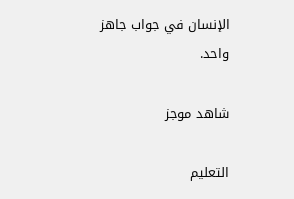الإنسان في جواب جاهز واحد.

شاهد موجز

التعليم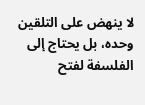لا ينهض على التلقين وحده، بل يحتاج إلى الفلسفة لفتح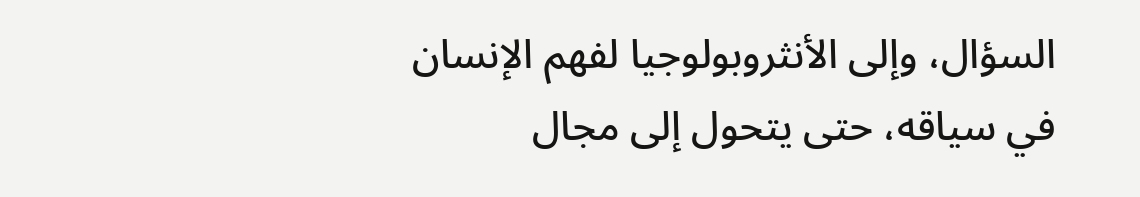السؤال، وإلى الأنثروبولوجيا لفهم الإنسان في سياقه، حتى يتحول إلى مجال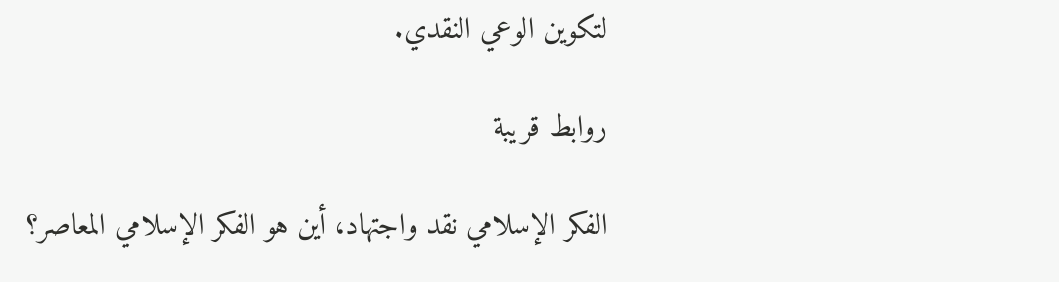لتكوين الوعي النقدي.

روابط قريبة

الفكر الإسلامي نقد واجتهاد، أين هو الفكر الإسلامي المعاصر؟